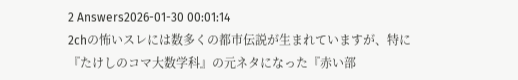2 Answers2026-01-30 00:01:14
2chの怖いスレには数多くの都市伝説が生まれていますが、特に『たけしのコマ大数学科』の元ネタになった『赤い部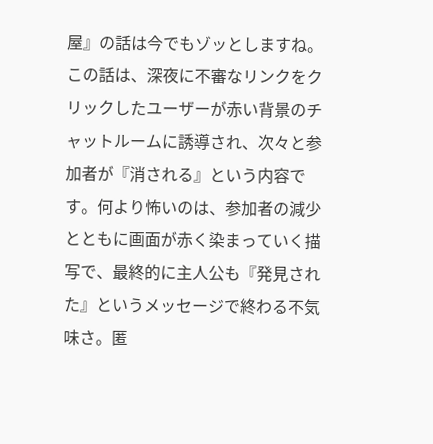屋』の話は今でもゾッとしますね。
この話は、深夜に不審なリンクをクリックしたユーザーが赤い背景のチャットルームに誘導され、次々と参加者が『消される』という内容です。何より怖いのは、参加者の減少とともに画面が赤く染まっていく描写で、最終的に主人公も『発見された』というメッセージで終わる不気味さ。匿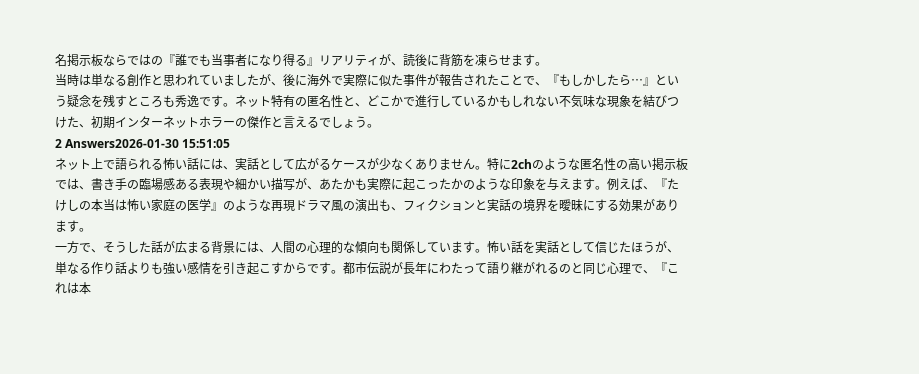名掲示板ならではの『誰でも当事者になり得る』リアリティが、読後に背筋を凍らせます。
当時は単なる創作と思われていましたが、後に海外で実際に似た事件が報告されたことで、『もしかしたら…』という疑念を残すところも秀逸です。ネット特有の匿名性と、どこかで進行しているかもしれない不気味な現象を結びつけた、初期インターネットホラーの傑作と言えるでしょう。
2 Answers2026-01-30 15:51:05
ネット上で語られる怖い話には、実話として広がるケースが少なくありません。特に2chのような匿名性の高い掲示板では、書き手の臨場感ある表現や細かい描写が、あたかも実際に起こったかのような印象を与えます。例えば、『たけしの本当は怖い家庭の医学』のような再現ドラマ風の演出も、フィクションと実話の境界を曖昧にする効果があります。
一方で、そうした話が広まる背景には、人間の心理的な傾向も関係しています。怖い話を実話として信じたほうが、単なる作り話よりも強い感情を引き起こすからです。都市伝説が長年にわたって語り継がれるのと同じ心理で、『これは本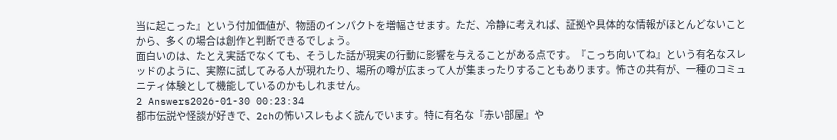当に起こった』という付加価値が、物語のインパクトを増幅させます。ただ、冷静に考えれば、証拠や具体的な情報がほとんどないことから、多くの場合は創作と判断できるでしょう。
面白いのは、たとえ実話でなくても、そうした話が現実の行動に影響を与えることがある点です。『こっち向いてね』という有名なスレッドのように、実際に試してみる人が現れたり、場所の噂が広まって人が集まったりすることもあります。怖さの共有が、一種のコミュニティ体験として機能しているのかもしれません。
2 Answers2026-01-30 00:23:34
都市伝説や怪談が好きで、2chの怖いスレもよく読んでいます。特に有名な『赤い部屋』や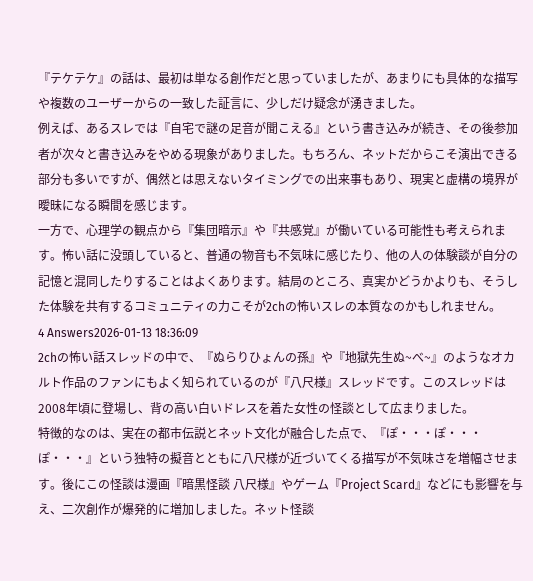『テケテケ』の話は、最初は単なる創作だと思っていましたが、あまりにも具体的な描写や複数のユーザーからの一致した証言に、少しだけ疑念が湧きました。
例えば、あるスレでは『自宅で謎の足音が聞こえる』という書き込みが続き、その後参加者が次々と書き込みをやめる現象がありました。もちろん、ネットだからこそ演出できる部分も多いですが、偶然とは思えないタイミングでの出来事もあり、現実と虚構の境界が曖昧になる瞬間を感じます。
一方で、心理学の観点から『集団暗示』や『共感覚』が働いている可能性も考えられます。怖い話に没頭していると、普通の物音も不気味に感じたり、他の人の体験談が自分の記憶と混同したりすることはよくあります。結局のところ、真実かどうかよりも、そうした体験を共有するコミュニティの力こそが2chの怖いスレの本質なのかもしれません。
4 Answers2026-01-13 18:36:09
2chの怖い話スレッドの中で、『ぬらりひょんの孫』や『地獄先生ぬ~べ~』のようなオカルト作品のファンにもよく知られているのが『八尺様』スレッドです。このスレッドは2008年頃に登場し、背の高い白いドレスを着た女性の怪談として広まりました。
特徴的なのは、実在の都市伝説とネット文化が融合した点で、『ぽ・・・ぽ・・・ぽ・・・』という独特の擬音とともに八尺様が近づいてくる描写が不気味さを増幅させます。後にこの怪談は漫画『暗黒怪談 八尺様』やゲーム『Project Scard』などにも影響を与え、二次創作が爆発的に増加しました。ネット怪談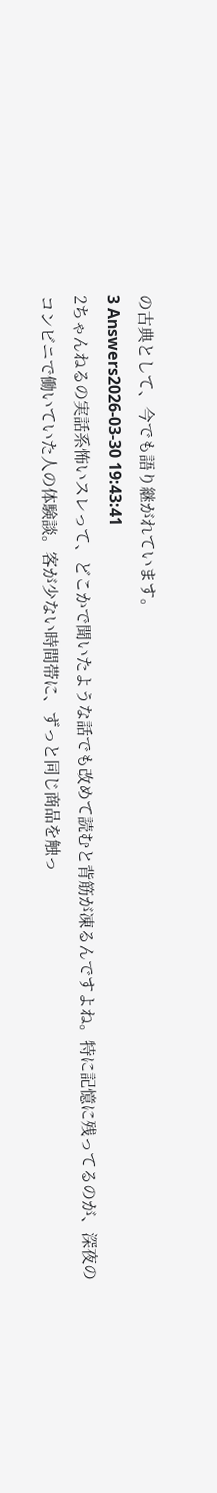の古典として、今でも語り継がれています。
3 Answers2026-03-30 19:43:41
2ちゃんねるの実話系怖いスレって、どこかで聞いたような話でも改めて読むと背筋が凍るんですよね。特に記憶に残ってるのが、深夜のコンビニで働いていた人の体験談。客が少ない時間帯に、ずっと同じ商品を触っ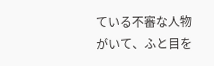ている不審な人物がいて、ふと目を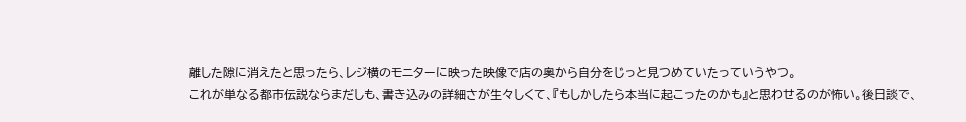離した隙に消えたと思ったら、レジ横のモニターに映った映像で店の奥から自分をじっと見つめていたっていうやつ。
これが単なる都市伝説ならまだしも、書き込みの詳細さが生々しくて、『もしかしたら本当に起こったのかも』と思わせるのが怖い。後日談で、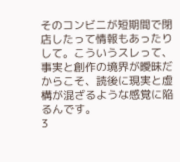そのコンビニが短期間で閉店したって情報もあったりして。こういうスレって、事実と創作の境界が曖昧だからこそ、読後に現実と虚構が混ざるような感覚に陥るんです。
3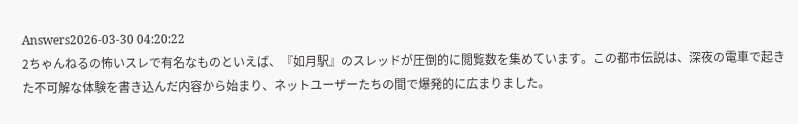Answers2026-03-30 04:20:22
2ちゃんねるの怖いスレで有名なものといえば、『如月駅』のスレッドが圧倒的に閲覧数を集めています。この都市伝説は、深夜の電車で起きた不可解な体験を書き込んだ内容から始まり、ネットユーザーたちの間で爆発的に広まりました。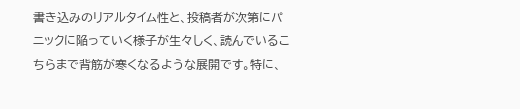書き込みのリアルタイム性と、投稿者が次第にパニックに陥っていく様子が生々しく、読んでいるこちらまで背筋が寒くなるような展開です。特に、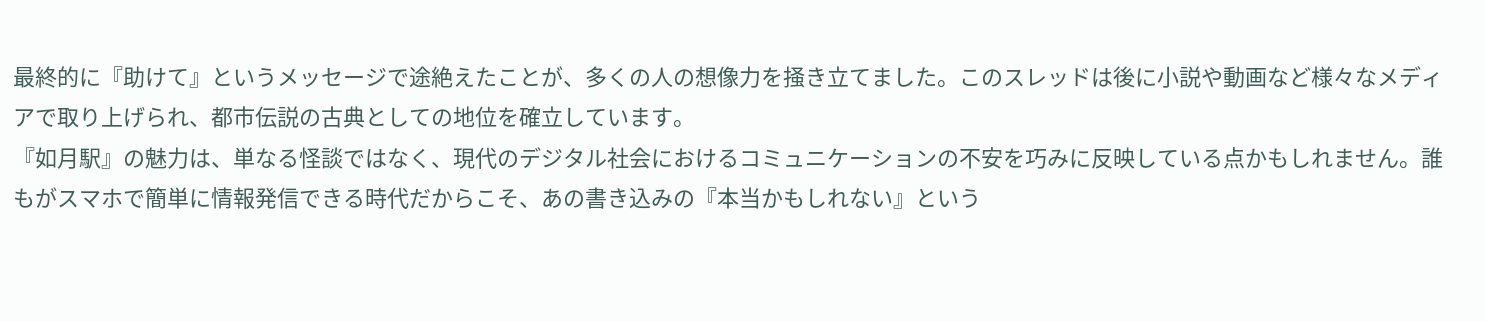最終的に『助けて』というメッセージで途絶えたことが、多くの人の想像力を掻き立てました。このスレッドは後に小説や動画など様々なメディアで取り上げられ、都市伝説の古典としての地位を確立しています。
『如月駅』の魅力は、単なる怪談ではなく、現代のデジタル社会におけるコミュニケーションの不安を巧みに反映している点かもしれません。誰もがスマホで簡単に情報発信できる時代だからこそ、あの書き込みの『本当かもしれない』という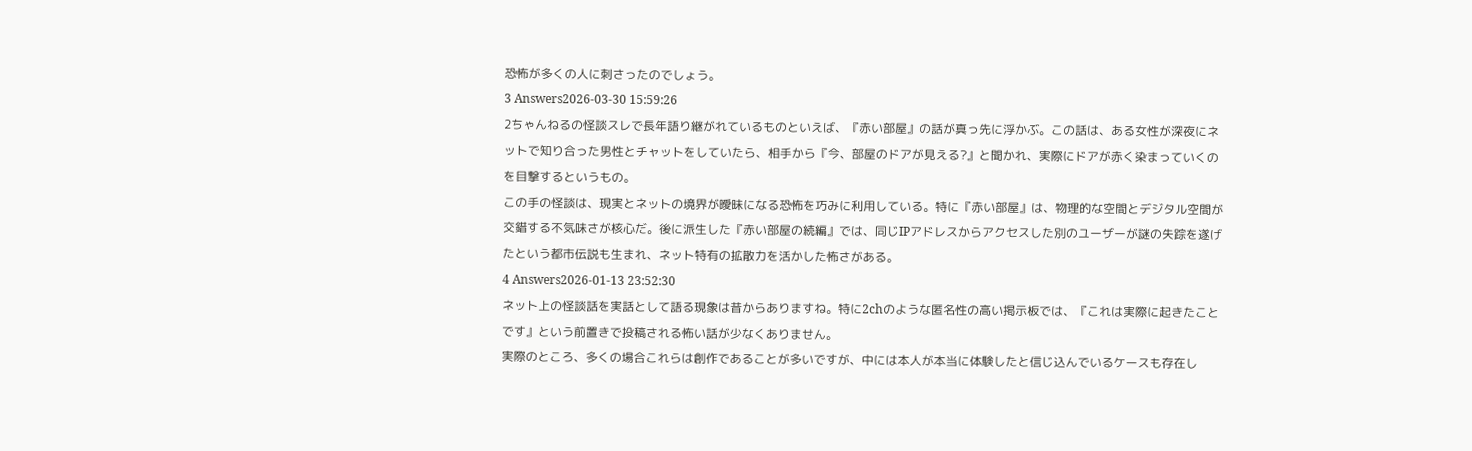恐怖が多くの人に刺さったのでしょう。
3 Answers2026-03-30 15:59:26
2ちゃんねるの怪談スレで長年語り継がれているものといえば、『赤い部屋』の話が真っ先に浮かぶ。この話は、ある女性が深夜にネットで知り合った男性とチャットをしていたら、相手から『今、部屋のドアが見える?』と聞かれ、実際にドアが赤く染まっていくのを目撃するというもの。
この手の怪談は、現実とネットの境界が曖昧になる恐怖を巧みに利用している。特に『赤い部屋』は、物理的な空間とデジタル空間が交錯する不気味さが核心だ。後に派生した『赤い部屋の続編』では、同じIPアドレスからアクセスした別のユーザーが謎の失踪を遂げたという都市伝説も生まれ、ネット特有の拡散力を活かした怖さがある。
4 Answers2026-01-13 23:52:30
ネット上の怪談話を実話として語る現象は昔からありますね。特に2chのような匿名性の高い掲示板では、『これは実際に起きたことです』という前置きで投稿される怖い話が少なくありません。
実際のところ、多くの場合これらは創作であることが多いですが、中には本人が本当に体験したと信じ込んでいるケースも存在し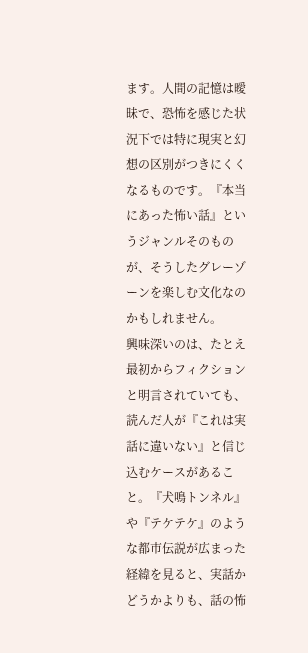ます。人間の記憶は曖昧で、恐怖を感じた状況下では特に現実と幻想の区別がつきにくくなるものです。『本当にあった怖い話』というジャンルそのものが、そうしたグレーゾーンを楽しむ文化なのかもしれません。
興味深いのは、たとえ最初からフィクションと明言されていても、読んだ人が『これは実話に違いない』と信じ込むケースがあること。『犬鳴トンネル』や『テケテケ』のような都市伝説が広まった経緯を見ると、実話かどうかよりも、話の怖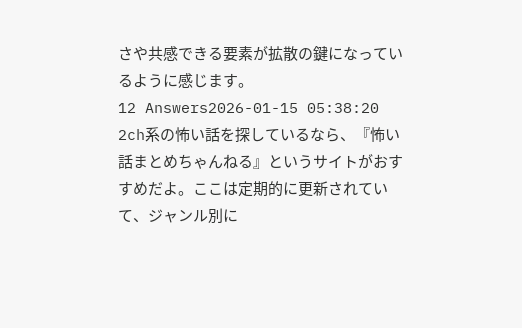さや共感できる要素が拡散の鍵になっているように感じます。
12 Answers2026-01-15 05:38:20
2ch系の怖い話を探しているなら、『怖い話まとめちゃんねる』というサイトがおすすめだよ。ここは定期的に更新されていて、ジャンル別に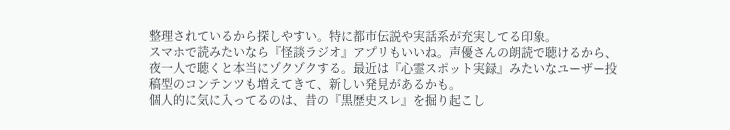整理されているから探しやすい。特に都市伝説や実話系が充実してる印象。
スマホで読みたいなら『怪談ラジオ』アプリもいいね。声優さんの朗読で聴けるから、夜一人で聴くと本当にゾクゾクする。最近は『心霊スポット実録』みたいなユーザー投稿型のコンテンツも増えてきて、新しい発見があるかも。
個人的に気に入ってるのは、昔の『黒歴史スレ』を掘り起こし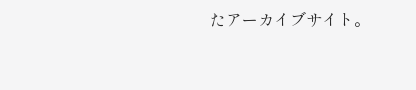たアーカイブサイト。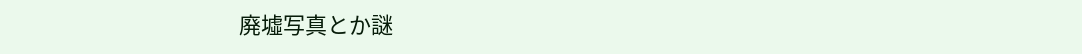廃墟写真とか謎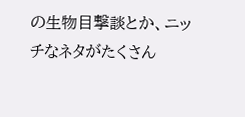の生物目撃談とか、ニッチなネタがたくさん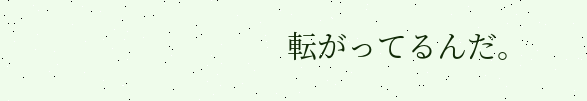転がってるんだ。